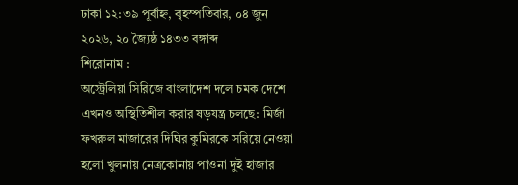ঢাকা ১২:৩৯ পূর্বাহ্ন, বৃহস্পতিবার, ০৪ জুন ২০২৬, ২০ জ্যৈষ্ঠ ১৪৩৩ বঙ্গাব্দ
শিরোনাম :
অস্ট্রেলিয়া সিরিজে বাংলাদেশ দলে চমক দেশে এখনও অস্থিতিশীল করার ষড়যন্ত্র চলছে: মির্জা ফখরুল মাজারের দিঘির কুমিরকে সরিয়ে নেওয়া হলো খুলনায় নেত্রকোনায় পাওনা দুই হাজার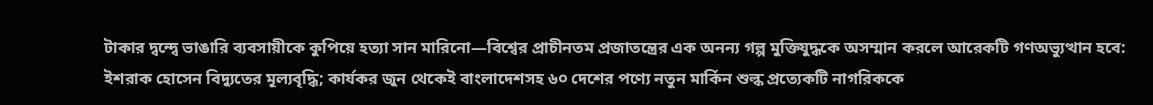টাকার দ্বন্দ্বে ভাঙারি ব্যবসায়ীকে কুপিয়ে হত্যা সান মারিনো—বিশ্বের প্রাচীনতম প্রজাতন্ত্রের এক অনন্য গল্প মুক্তিযুদ্ধকে অসম্মান করলে আরেকটি গণঅভ্যুত্থান হবে: ইশরাক হোসেন বিদ্যুতের মূল্যবৃদ্ধি; কার্যকর জুন থেকেই বাংলাদেশসহ ৬০ দেশের পণ্যে নতুন মার্কিন শুল্ক প্রত্যেকটি নাগরিককে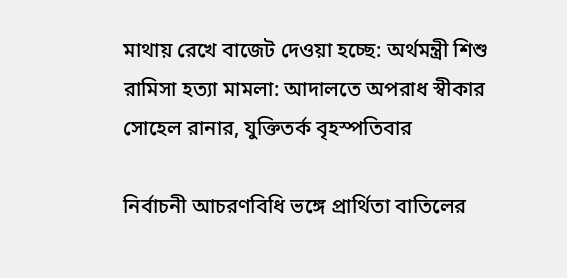মাথায় রেখে বাজেট দেওয়া হচ্ছে: অর্থমন্ত্রী শিশু রামিসা হত্যা মামলা: আদালতে অপরাধ স্বীকার সোহেল রানার, যুক্তিতর্ক বৃহস্পতিবার

নির্বাচনী আচরণবিধি ভঙ্গে প্রার্থিতা বাতিলের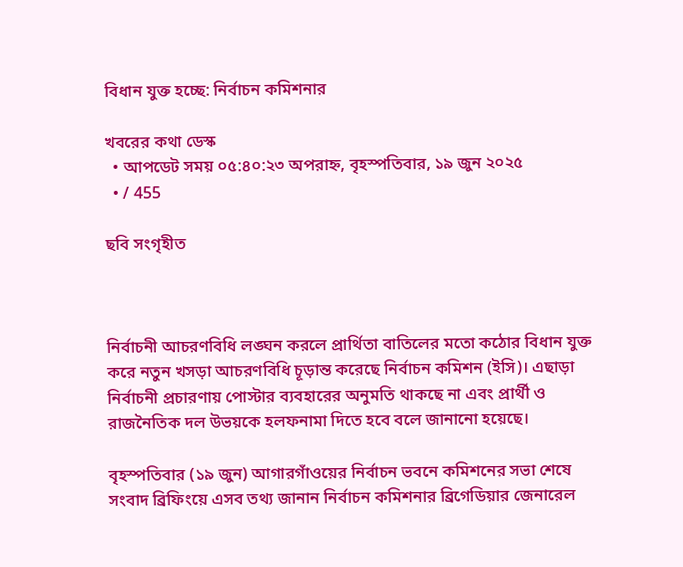বিধান যুক্ত হচ্ছে: নির্বাচন কমিশনার

খবরের কথা ডেস্ক
  • আপডেট সময় ০৫:৪০:২৩ অপরাহ্ন, বৃহস্পতিবার, ১৯ জুন ২০২৫
  • / 455

ছবি সংগৃহীত



নির্বাচনী আচরণবিধি লঙ্ঘন করলে প্রার্থিতা বাতিলের মতো কঠোর বিধান যুক্ত করে নতুন খসড়া আচরণবিধি চূড়ান্ত করেছে নির্বাচন কমিশন (ইসি)। এছাড়া নির্বাচনী প্রচারণায় পোস্টার ব্যবহারের অনুমতি থাকছে না এবং প্রার্থী ও রাজনৈতিক দল উভয়কে হলফনামা দিতে হবে বলে জানানো হয়েছে।

বৃহস্পতিবার (১৯ জুন) আগারগাঁওয়ের নির্বাচন ভবনে কমিশনের সভা শেষে সংবাদ ব্রিফিংয়ে এসব তথ্য জানান নির্বাচন কমিশনার ব্রিগেডিয়ার জেনারেল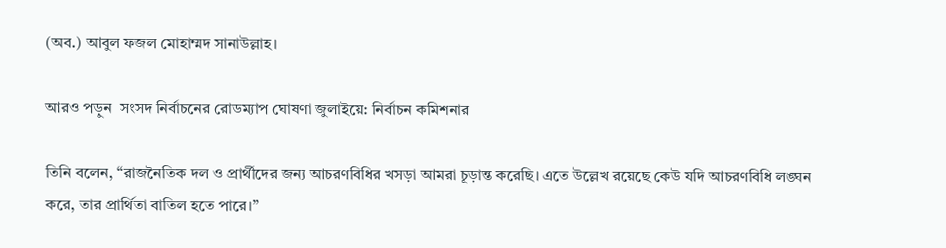(অব.) আবুল ফজল মোহাম্মদ সানাউল্লাহ।

আরও পড়ুন  সংসদ নির্বাচনের রোডম্যাপ ঘোষণা জুলাইয়ে: নির্বাচন কমিশনার

তিনি বলেন, “রাজনৈতিক দল ও প্রার্থীদের জন্য আচরণবিধির খসড়া আমরা চূড়ান্ত করেছি। এতে উল্লেখ রয়েছে কেউ যদি আচরণবিধি লঙ্ঘন করে, তার প্রার্থিতা বাতিল হতে পারে।”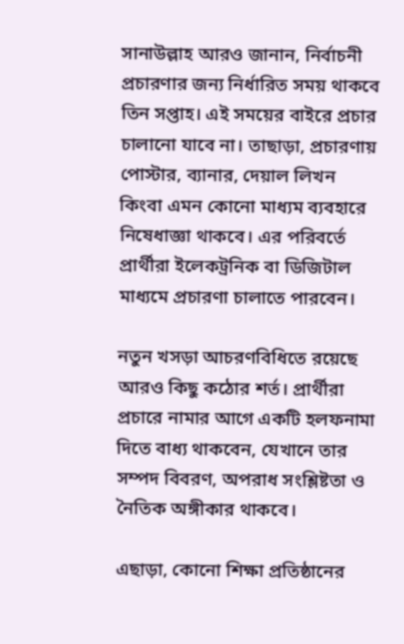সানাউল্লাহ আরও জানান, নির্বাচনী প্রচারণার জন্য নির্ধারিত সময় থাকবে তিন সপ্তাহ। এই সময়ের বাইরে প্রচার চালানো যাবে না। তাছাড়া, প্রচারণায় পোস্টার, ব্যানার, দেয়াল লিখন কিংবা এমন কোনো মাধ্যম ব্যবহারে নিষেধাজ্ঞা থাকবে। এর পরিবর্তে প্রার্থীরা ইলেকট্রনিক বা ডিজিটাল মাধ্যমে প্রচারণা চালাতে পারবেন।

নতুন খসড়া আচরণবিধিতে রয়েছে আরও কিছু কঠোর শর্ত। প্রার্থীরা প্রচারে নামার আগে একটি হলফনামা দিতে বাধ্য থাকবেন, যেখানে তার সম্পদ বিবরণ, অপরাধ সংশ্লিষ্টতা ও নৈতিক অঙ্গীকার থাকবে।

এছাড়া, কোনো শিক্ষা প্রতিষ্ঠানের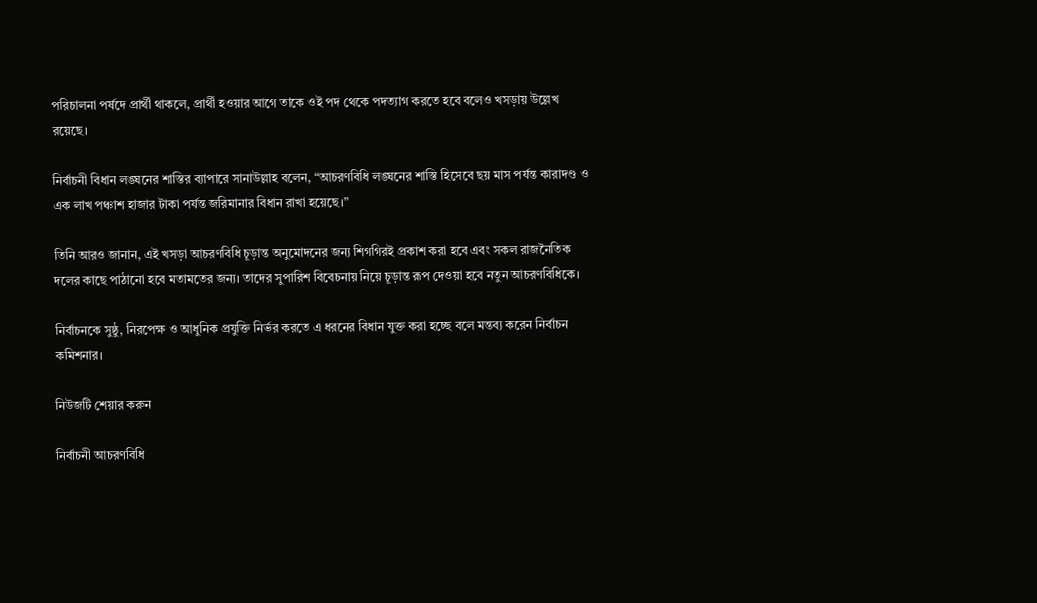পরিচালনা পর্ষদে প্রার্থী থাকলে, প্রার্থী হওয়ার আগে তাকে ওই পদ থেকে পদত্যাগ করতে হবে বলেও খসড়ায় উল্লেখ রয়েছে।

নির্বাচনী বিধান লঙ্ঘনের শাস্তির ব্যাপারে সানাউল্লাহ বলেন, “আচরণবিধি লঙ্ঘনের শাস্তি হিসেবে ছয় মাস পর্যন্ত কারাদণ্ড ও এক লাখ পঞ্চাশ হাজার টাকা পর্যন্ত জরিমানার বিধান রাখা হয়েছে।”

তিনি আরও জানান, এই খসড়া আচরণবিধি চূড়ান্ত অনুমোদনের জন্য শিগগিরই প্রকাশ করা হবে এবং সকল রাজনৈতিক দলের কাছে পাঠানো হবে মতামতের জন্য। তাদের সুপারিশ বিবেচনায় নিয়ে চূড়ান্ত রূপ দেওয়া হবে নতুন আচরণবিধিকে।

নির্বাচনকে সুষ্ঠু, নিরপেক্ষ ও আধুনিক প্রযুক্তি নির্ভর করতে এ ধরনের বিধান যুক্ত করা হচ্ছে বলে মন্তব্য করেন নির্বাচন কমিশনার।

নিউজটি শেয়ার করুন

নির্বাচনী আচরণবিধি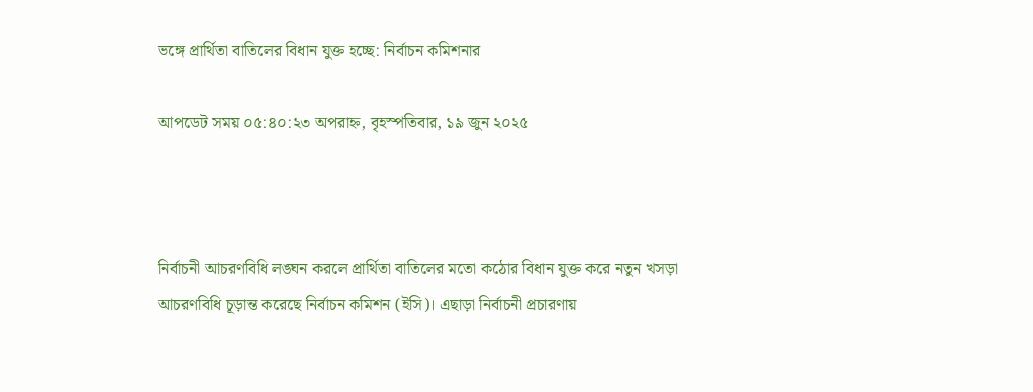ভঙ্গে প্রার্থিতা বাতিলের বিধান যুক্ত হচ্ছে: নির্বাচন কমিশনার

আপডেট সময় ০৫:৪০:২৩ অপরাহ্ন, বৃহস্পতিবার, ১৯ জুন ২০২৫



নির্বাচনী আচরণবিধি লঙ্ঘন করলে প্রার্থিতা বাতিলের মতো কঠোর বিধান যুক্ত করে নতুন খসড়া আচরণবিধি চূড়ান্ত করেছে নির্বাচন কমিশন (ইসি)। এছাড়া নির্বাচনী প্রচারণায়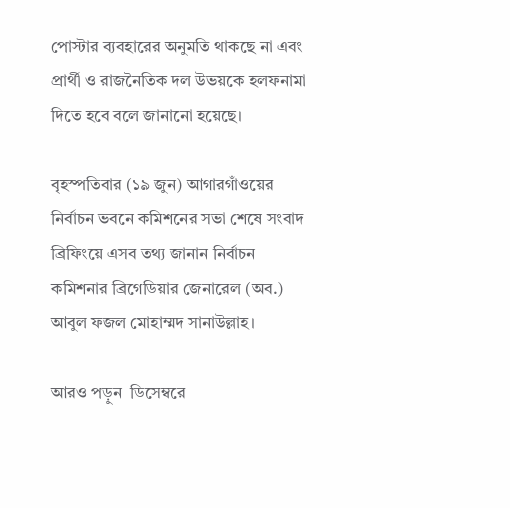পোস্টার ব্যবহারের অনুমতি থাকছে না এবং প্রার্থী ও রাজনৈতিক দল উভয়কে হলফনামা দিতে হবে বলে জানানো হয়েছে।

বৃহস্পতিবার (১৯ জুন) আগারগাঁওয়ের নির্বাচন ভবনে কমিশনের সভা শেষে সংবাদ ব্রিফিংয়ে এসব তথ্য জানান নির্বাচন কমিশনার ব্রিগেডিয়ার জেনারেল (অব.) আবুল ফজল মোহাম্মদ সানাউল্লাহ।

আরও পড়ুন  ডিসেম্বরে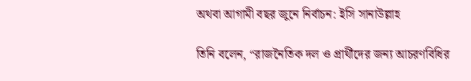অথবা আগামী বছর জুনে নির্বাচন: ইসি সানাউল্লাহ

তিনি বলেন, “রাজনৈতিক দল ও প্রার্থীদের জন্য আচরণবিধির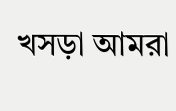খসড়া আমরা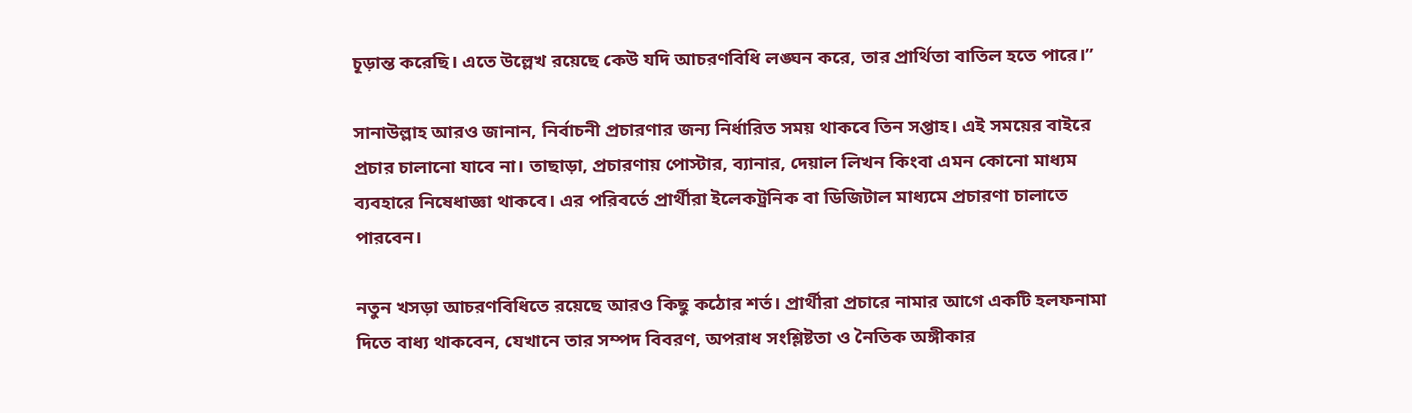চূড়ান্ত করেছি। এতে উল্লেখ রয়েছে কেউ যদি আচরণবিধি লঙ্ঘন করে, তার প্রার্থিতা বাতিল হতে পারে।”

সানাউল্লাহ আরও জানান, নির্বাচনী প্রচারণার জন্য নির্ধারিত সময় থাকবে তিন সপ্তাহ। এই সময়ের বাইরে প্রচার চালানো যাবে না। তাছাড়া, প্রচারণায় পোস্টার, ব্যানার, দেয়াল লিখন কিংবা এমন কোনো মাধ্যম ব্যবহারে নিষেধাজ্ঞা থাকবে। এর পরিবর্তে প্রার্থীরা ইলেকট্রনিক বা ডিজিটাল মাধ্যমে প্রচারণা চালাতে পারবেন।

নতুন খসড়া আচরণবিধিতে রয়েছে আরও কিছু কঠোর শর্ত। প্রার্থীরা প্রচারে নামার আগে একটি হলফনামা দিতে বাধ্য থাকবেন, যেখানে তার সম্পদ বিবরণ, অপরাধ সংশ্লিষ্টতা ও নৈতিক অঙ্গীকার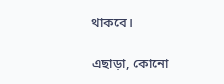থাকবে।

এছাড়া, কোনো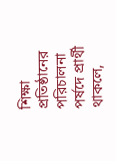শিক্ষা প্রতিষ্ঠানের পরিচালনা পর্ষদে প্রার্থী থাকলে,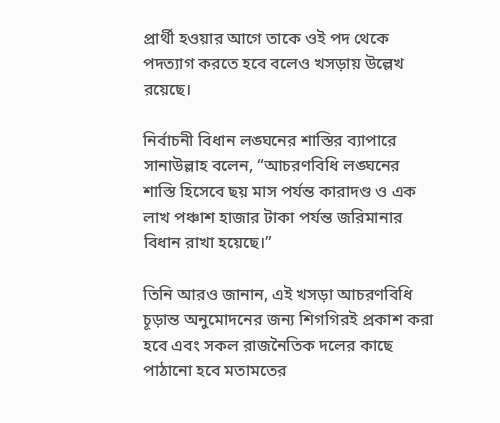প্রার্থী হওয়ার আগে তাকে ওই পদ থেকে পদত্যাগ করতে হবে বলেও খসড়ায় উল্লেখ রয়েছে।

নির্বাচনী বিধান লঙ্ঘনের শাস্তির ব্যাপারে সানাউল্লাহ বলেন, “আচরণবিধি লঙ্ঘনের শাস্তি হিসেবে ছয় মাস পর্যন্ত কারাদণ্ড ও এক লাখ পঞ্চাশ হাজার টাকা পর্যন্ত জরিমানার বিধান রাখা হয়েছে।”

তিনি আরও জানান, এই খসড়া আচরণবিধি চূড়ান্ত অনুমোদনের জন্য শিগগিরই প্রকাশ করা হবে এবং সকল রাজনৈতিক দলের কাছে পাঠানো হবে মতামতের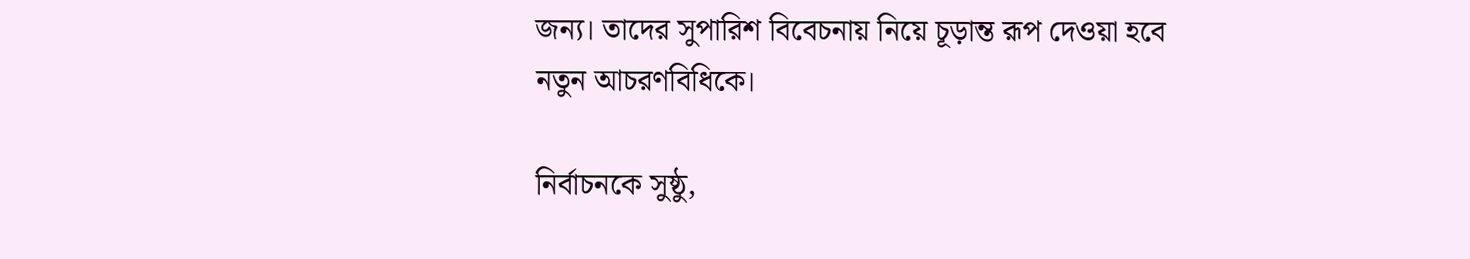জন্য। তাদের সুপারিশ বিবেচনায় নিয়ে চূড়ান্ত রূপ দেওয়া হবে নতুন আচরণবিধিকে।

নির্বাচনকে সুষ্ঠু,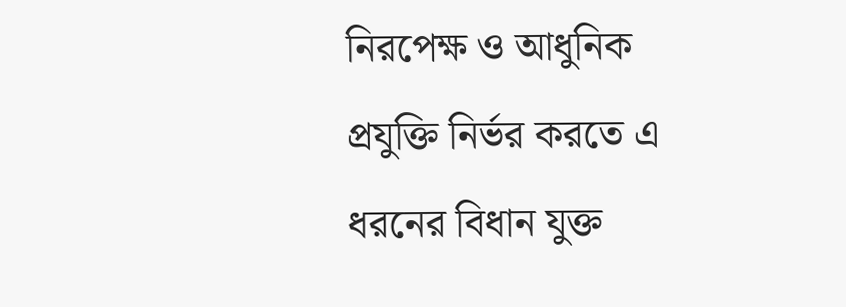নিরপেক্ষ ও আধুনিক প্রযুক্তি নির্ভর করতে এ ধরনের বিধান যুক্ত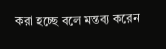করা হচ্ছে বলে মন্তব্য করেন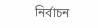নির্বাচন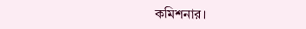কমিশনার।